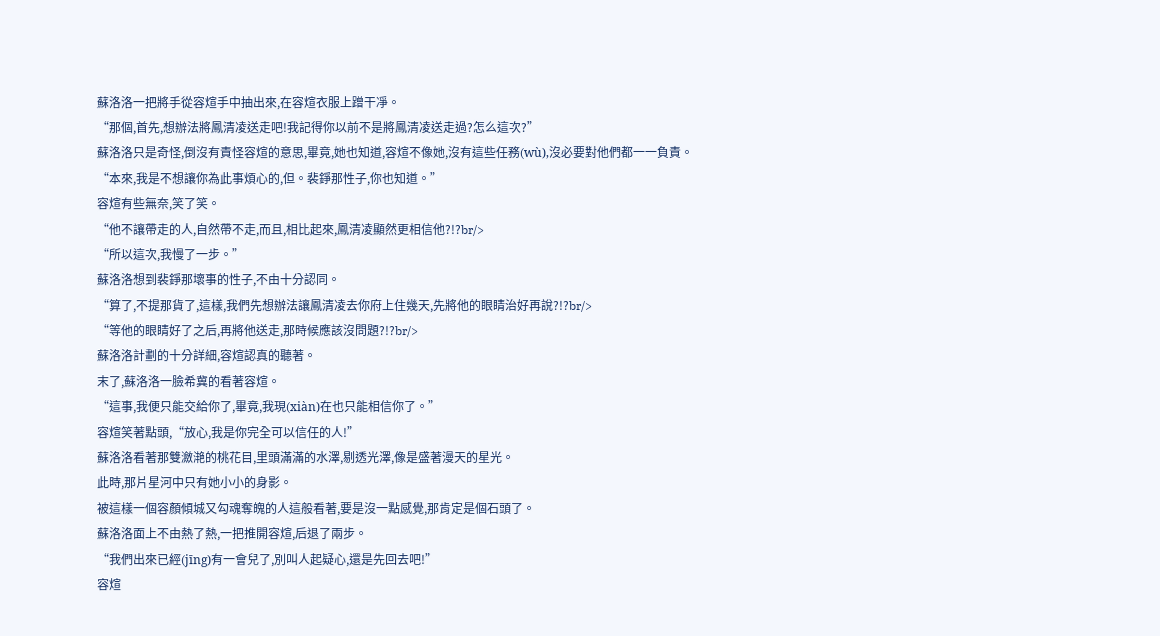蘇洛洛一把將手從容煊手中抽出來,在容煊衣服上蹭干凈。
“那個,首先,想辦法將鳳清凌送走吧!我記得你以前不是將鳳清凌送走過?怎么這次?”
蘇洛洛只是奇怪,倒沒有責怪容煊的意思,畢竟,她也知道,容煊不像她,沒有這些任務(wù),沒必要對他們都一一負責。
“本來,我是不想讓你為此事煩心的,但。裴錚那性子,你也知道。”
容煊有些無奈,笑了笑。
“他不讓帶走的人,自然帶不走,而且,相比起來,鳳清凌顯然更相信他?!?br/>
“所以這次,我慢了一步。”
蘇洛洛想到裴錚那壞事的性子,不由十分認同。
“算了,不提那貨了,這樣,我們先想辦法讓鳳清凌去你府上住幾天,先將他的眼睛治好再說?!?br/>
“等他的眼睛好了之后,再將他送走,那時候應該沒問題?!?br/>
蘇洛洛計劃的十分詳細,容煊認真的聽著。
末了,蘇洛洛一臉希冀的看著容煊。
“這事,我便只能交給你了,畢竟,我現(xiàn)在也只能相信你了。”
容煊笑著點頭,“放心,我是你完全可以信任的人!”
蘇洛洛看著那雙瀲滟的桃花目,里頭滿滿的水澤,剔透光澤,像是盛著漫天的星光。
此時,那片星河中只有她小小的身影。
被這樣一個容顏傾城又勾魂奪魄的人這般看著,要是沒一點感覺,那肯定是個石頭了。
蘇洛洛面上不由熱了熱,一把推開容煊,后退了兩步。
“我們出來已經(jīng)有一會兒了,別叫人起疑心,還是先回去吧!”
容煊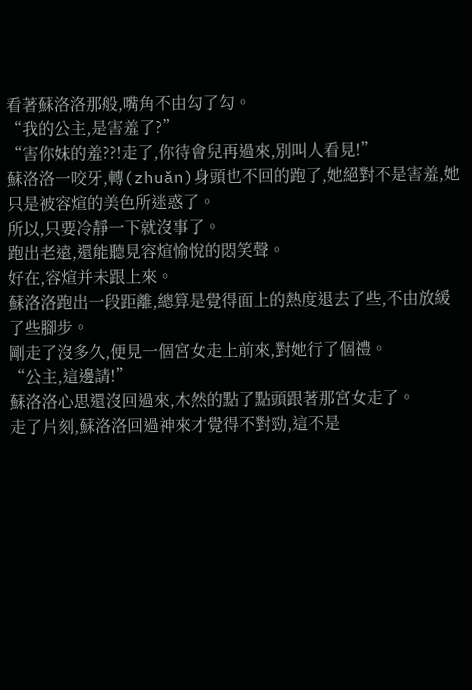看著蘇洛洛那般,嘴角不由勾了勾。
“我的公主,是害羞了?”
“害你妹的羞??!走了,你待會兒再過來,別叫人看見!”
蘇洛洛一咬牙,轉(zhuǎn)身頭也不回的跑了,她絕對不是害羞,她只是被容煊的美色所迷惑了。
所以,只要冷靜一下就沒事了。
跑出老遠,還能聽見容煊愉悅的悶笑聲。
好在,容煊并未跟上來。
蘇洛洛跑出一段距離,總算是覺得面上的熱度退去了些,不由放緩了些腳步。
剛走了沒多久,便見一個宮女走上前來,對她行了個禮。
“公主,這邊請!”
蘇洛洛心思還沒回過來,木然的點了點頭跟著那宮女走了。
走了片刻,蘇洛洛回過神來才覺得不對勁,這不是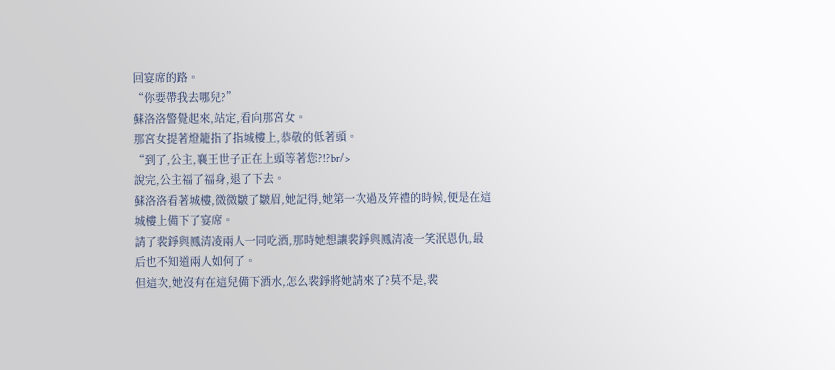回宴席的路。
“你要帶我去哪兒?”
蘇洛洛警覺起來,站定,看向那宮女。
那宮女提著燈籠指了指城樓上,恭敬的低著頭。
“到了,公主,襄王世子正在上頭等著您?!?br/>
說完,公主福了福身,退了下去。
蘇洛洛看著城樓,微微皺了皺眉,她記得,她第一次過及笄禮的時候,便是在這城樓上備下了宴席。
請了裴錚與鳳清凌兩人一同吃酒,那時她想讓裴錚與鳳清凌一笑泯恩仇,最后也不知道兩人如何了。
但這次,她沒有在這兒備下酒水,怎么裴錚將她請來了?莫不是,裴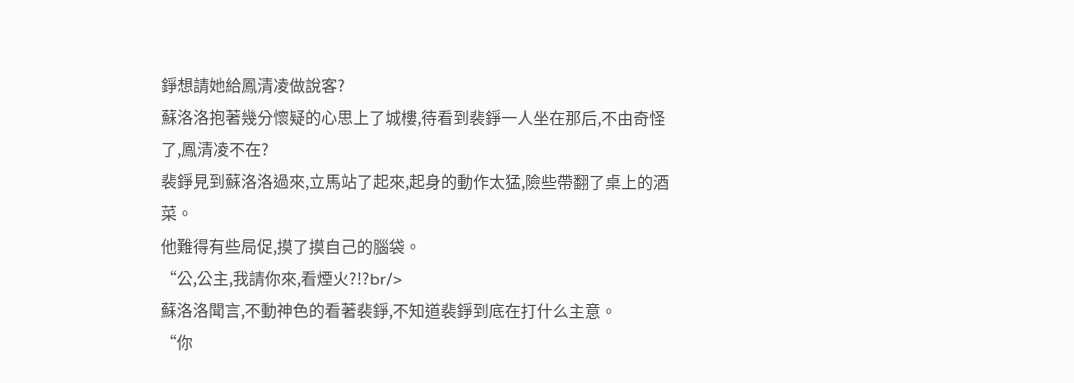錚想請她給鳳清凌做說客?
蘇洛洛抱著幾分懷疑的心思上了城樓,待看到裴錚一人坐在那后,不由奇怪了,鳳清凌不在?
裴錚見到蘇洛洛過來,立馬站了起來,起身的動作太猛,險些帶翻了桌上的酒菜。
他難得有些局促,摸了摸自己的腦袋。
“公,公主,我請你來,看煙火?!?br/>
蘇洛洛聞言,不動神色的看著裴錚,不知道裴錚到底在打什么主意。
“你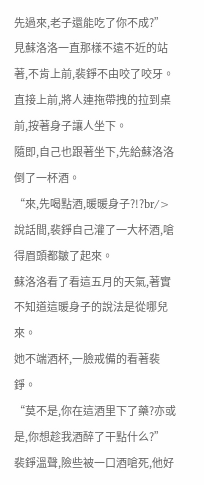先過來,老子還能吃了你不成?”
見蘇洛洛一直那樣不遠不近的站著,不肯上前,裴錚不由咬了咬牙。
直接上前,將人連拖帶拽的拉到桌前,按著身子讓人坐下。
隨即,自己也跟著坐下,先給蘇洛洛倒了一杯酒。
“來,先喝點酒,暖暖身子?!?br/>
說話間,裴錚自己灌了一大杯酒,嗆得眉頭都皺了起來。
蘇洛洛看了看這五月的天氣,著實不知道這暖身子的說法是從哪兒來。
她不端酒杯,一臉戒備的看著裴錚。
“莫不是,你在這酒里下了藥?亦或是,你想趁我酒醉了干點什么?”
裴錚溫聲,險些被一口酒嗆死,他好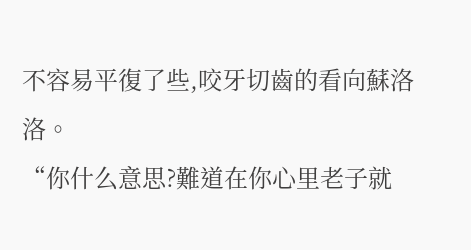不容易平復了些,咬牙切齒的看向蘇洛洛。
“你什么意思?難道在你心里老子就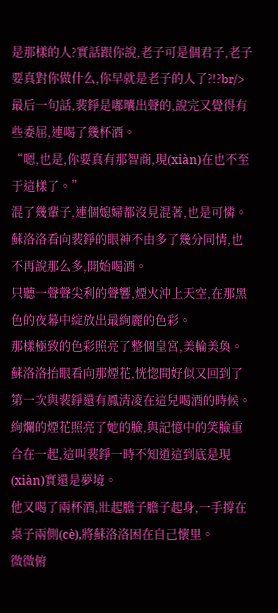是那樣的人?實話跟你說,老子可是個君子,老子要真對你做什么,你早就是老子的人了?!?br/>
最后一句話,裴錚是嘟囔出聲的,說完又覺得有些委屈,連喝了幾杯酒。
“嗯,也是,你要真有那智商,現(xiàn)在也不至于這樣了。”
混了幾輩子,連個媳婦都沒見混著,也是可憐。
蘇洛洛看向裴錚的眼神不由多了幾分同情,也不再說那么多,開始喝酒。
只聽一聲聲尖利的聲響,煙火沖上天空,在那黑色的夜幕中綻放出最絢麗的色彩。
那樣極致的色彩照亮了整個皇宮,美輪美奐。
蘇洛洛抬眼看向那煙花,恍惚間好似又回到了第一次與裴錚還有鳳清凌在這兒喝酒的時候。
絢爛的煙花照亮了她的臉,與記憶中的笑臉重合在一起,這叫裴錚一時不知道這到底是現(xiàn)實還是夢境。
他又喝了兩杯酒,壯起膽子膽子起身,一手撐在桌子兩側(cè),將蘇洛洛困在自己懷里。
微微俯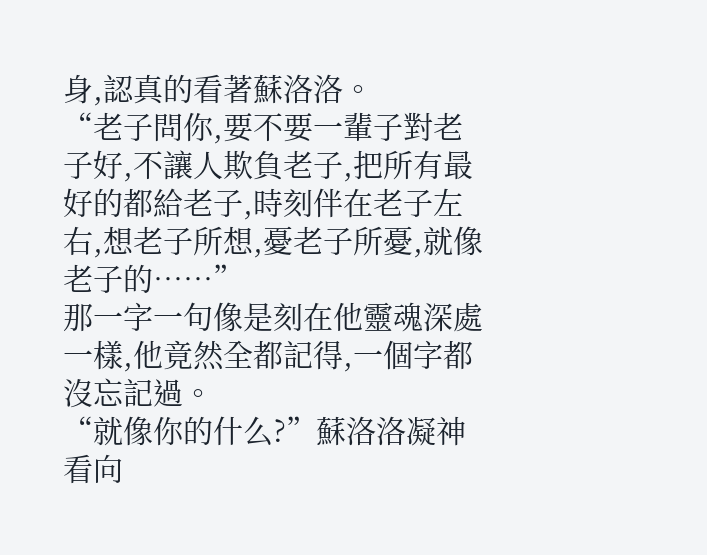身,認真的看著蘇洛洛。
“老子問你,要不要一輩子對老子好,不讓人欺負老子,把所有最好的都給老子,時刻伴在老子左右,想老子所想,憂老子所憂,就像老子的……”
那一字一句像是刻在他靈魂深處一樣,他竟然全都記得,一個字都沒忘記過。
“就像你的什么?”蘇洛洛凝神看向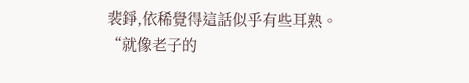裴錚,依稀覺得這話似乎有些耳熟。
“就像老子的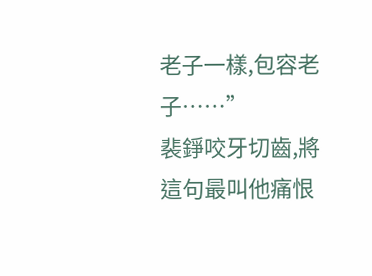老子一樣,包容老子……”
裴錚咬牙切齒,將這句最叫他痛恨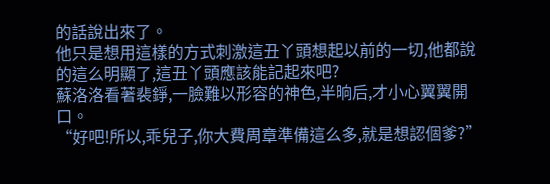的話說出來了。
他只是想用這樣的方式刺激這丑丫頭想起以前的一切,他都說的這么明顯了,這丑丫頭應該能記起來吧?
蘇洛洛看著裴錚,一臉難以形容的神色,半晌后,才小心翼翼開口。
“好吧!所以,乖兒子,你大費周章準備這么多,就是想認個爹?”